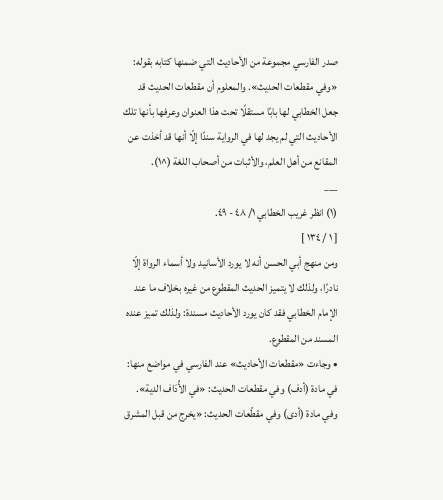صدر الفارسي مجموعة من الأحاديث التي ضمنها كتابه بقوله: «وفي مقطعات الحديث». والمعلوم أن مقطعات الحديث قد جعل الخطابي لها بابًا مستقلًا تحت هذا العنوان وعرفها بأنها تلك الأحاديث التي لم يجد لها في الرواية سندًا إلّا أنها قد أخذت عن المقانع من أهل العلم، والأثبات من أصحاب اللغة (^١).
___
(١) انظر غريب الخطابي ١/ ٤٨ - ٤٩.
[ ١ / ١٣٤ ]
ومن منهج أبي الحسن أنه لا يورد الأسانيد ولا أسماء الرواة إلّا نادرًا، ولذلك لا يتميز الحديث المقطوع من غيره بخلاف ما عند الإمام الخطابي فقد كان يورد الأحاديث مسندة: ولذلك تميز عنده المسند من المقطوع.
• وجاءت «مقطعات الأحاديث» عند الفارسي في مواضع منها:
في مادة (أدف) وفي مقطعات الحديث: «في الأُدَاف الدية».
وفي مادة (أدى) وفي مقطّعات الحديث: «يخرج من قبل المشرق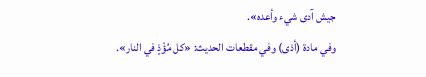جيش آدى شيء وأعده».
وفي مادة (أذى) وفي مقطعات الحديث: «كل مُؤْذٍ في النار».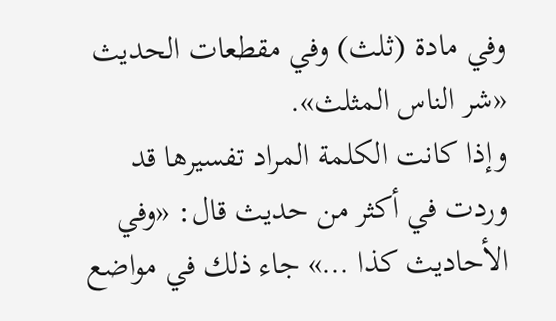وفي مادة (ثلث) وفي مقطعات الحديث «شر الناس المثلث».
وإذا كانت الكلمة المراد تفسيرها قد وردت في أكثر من حديث قال: «وفي الأحاديث كذا …» جاء ذلك في مواضع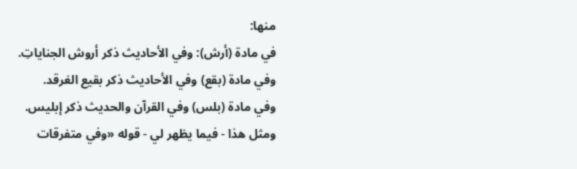منها:
في مادة (أرش): وفي الأحاديث ذكر أروش الجناياتِ.
وفي مادة (بقع) وفي الأحاديث ذكر بقيع الغرقد.
وفي مادة (بلس) وفي القرآن والحديث ذكر إبليس.
ومثل هذا - فيما يظهر لي - قوله «وفي متفرقات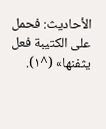الأحاديث: فحمل على الكتيبة فعل يثفنها» (^١).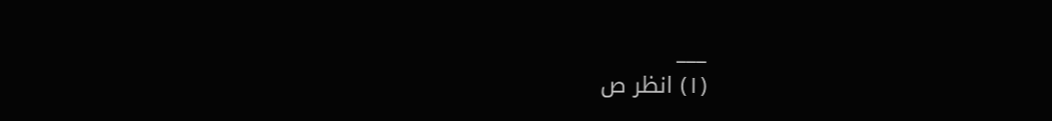___
(١) انظر ص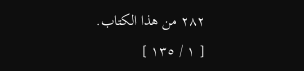٢٨٢ من هذا الكتاب.
[ ١ / ١٣٥ ]